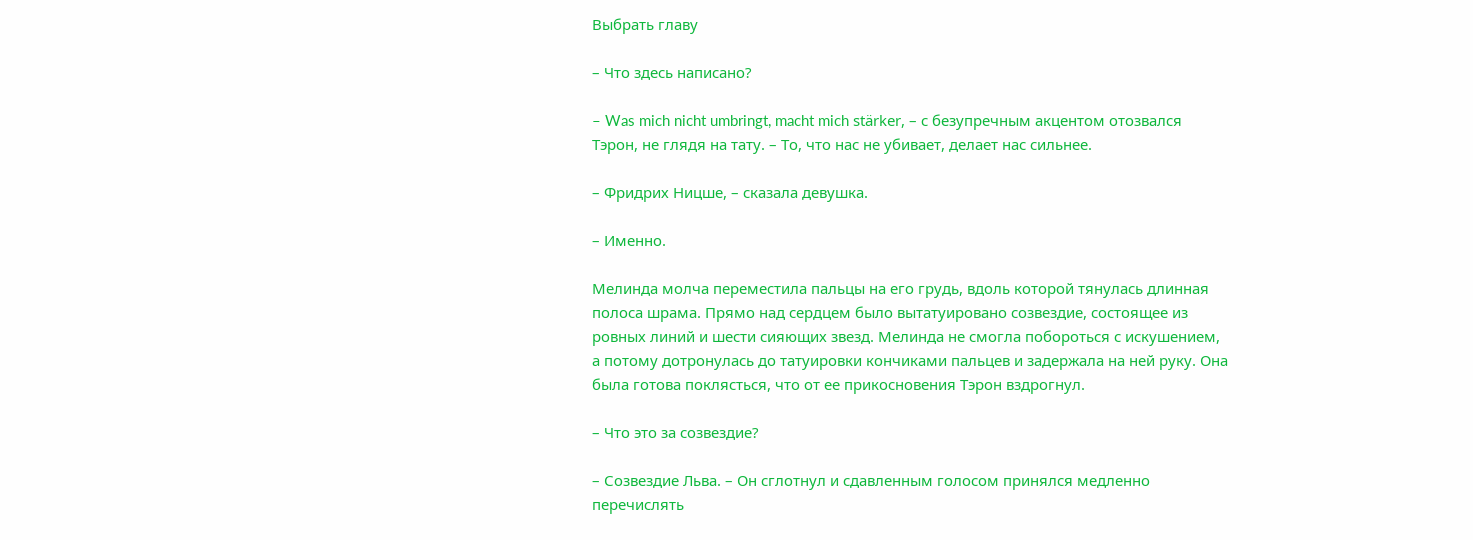Выбрать главу

– Что здесь написано?

– Was mich nicht umbringt, macht mich stärker, – с безупречным акцентом отозвался Тэрон, не глядя на тату. – То, что нас не убивает, делает нас сильнее.

– Фридрих Ницше, – сказала девушка.

– Именно.

Мелинда молча переместила пальцы на его грудь, вдоль которой тянулась длинная полоса шрама. Прямо над сердцем было вытатуировано созвездие, состоящее из ровных линий и шести сияющих звезд. Мелинда не смогла побороться с искушением, а потому дотронулась до татуировки кончиками пальцев и задержала на ней руку. Она была готова поклясться, что от ее прикосновения Тэрон вздрогнул.

– Что это за созвездие?

– Созвездие Льва. – Он сглотнул и сдавленным голосом принялся медленно перечислять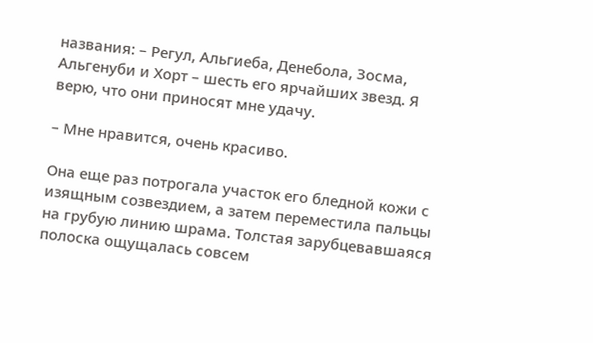названия: – Регул, Альгиеба, Денебола, Зосма, Альгенуби и Хорт – шесть его ярчайших звезд. Я верю, что они приносят мне удачу.

– Мне нравится, очень красиво.

Она еще раз потрогала участок его бледной кожи с изящным созвездием, а затем переместила пальцы на грубую линию шрама. Толстая зарубцевавшаяся полоска ощущалась совсем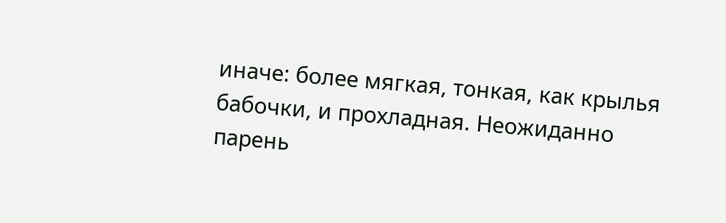иначе: более мягкая, тонкая, как крылья бабочки, и прохладная. Неожиданно парень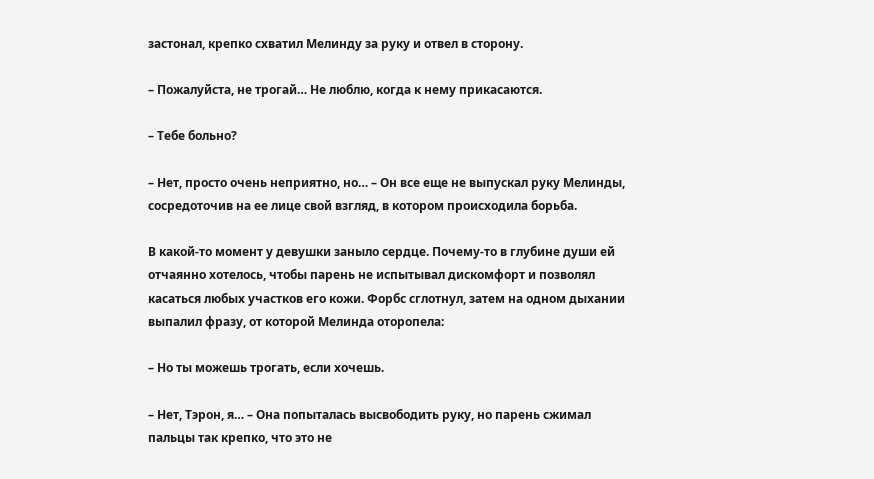застонал, крепко схватил Мелинду за руку и отвел в сторону.

– Пожалуйста, не трогай… Не люблю, когда к нему прикасаются.

– Тебе больно?

– Нет, просто очень неприятно, но… – Он все еще не выпускал руку Мелинды, сосредоточив на ее лице свой взгляд, в котором происходила борьба.

В какой-то момент у девушки заныло сердце. Почему-то в глубине души ей отчаянно хотелось, чтобы парень не испытывал дискомфорт и позволял касаться любых участков его кожи. Форбс сглотнул, затем на одном дыхании выпалил фразу, от которой Мелинда оторопела:

– Но ты можешь трогать, если хочешь.

– Нет, Тэрон, я… – Она попыталась высвободить руку, но парень сжимал пальцы так крепко, что это не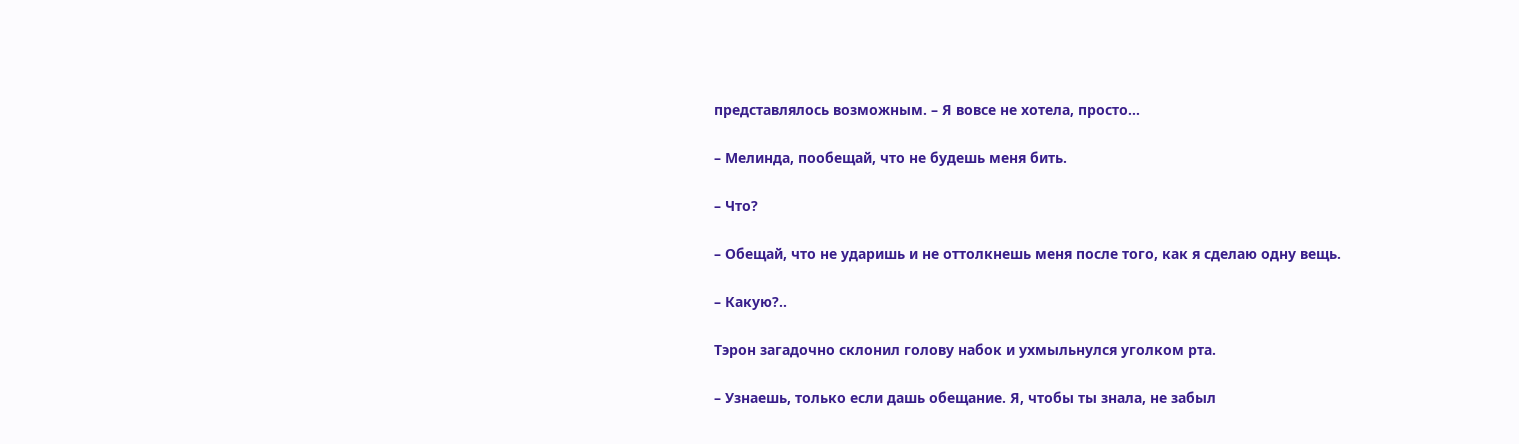представлялось возможным. – Я вовсе не хотела, просто…

– Мелинда, пообещай, что не будешь меня бить.

– Что?

– Обещай, что не ударишь и не оттолкнешь меня после того, как я сделаю одну вещь.

– Какую?..

Тэрон загадочно склонил голову набок и ухмыльнулся уголком рта.

– Узнаешь, только если дашь обещание. Я, чтобы ты знала, не забыл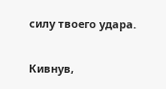силу твоего удара.

Кивнув,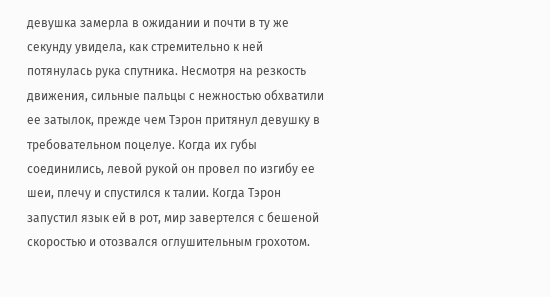девушка замерла в ожидании и почти в ту же секунду увидела, как стремительно к ней потянулась рука спутника. Несмотря на резкость движения, сильные пальцы с нежностью обхватили ее затылок, прежде чем Тэрон притянул девушку в требовательном поцелуе. Когда их губы соединились, левой рукой он провел по изгибу ее шеи, плечу и спустился к талии. Когда Тэрон запустил язык ей в рот, мир завертелся с бешеной скоростью и отозвался оглушительным грохотом.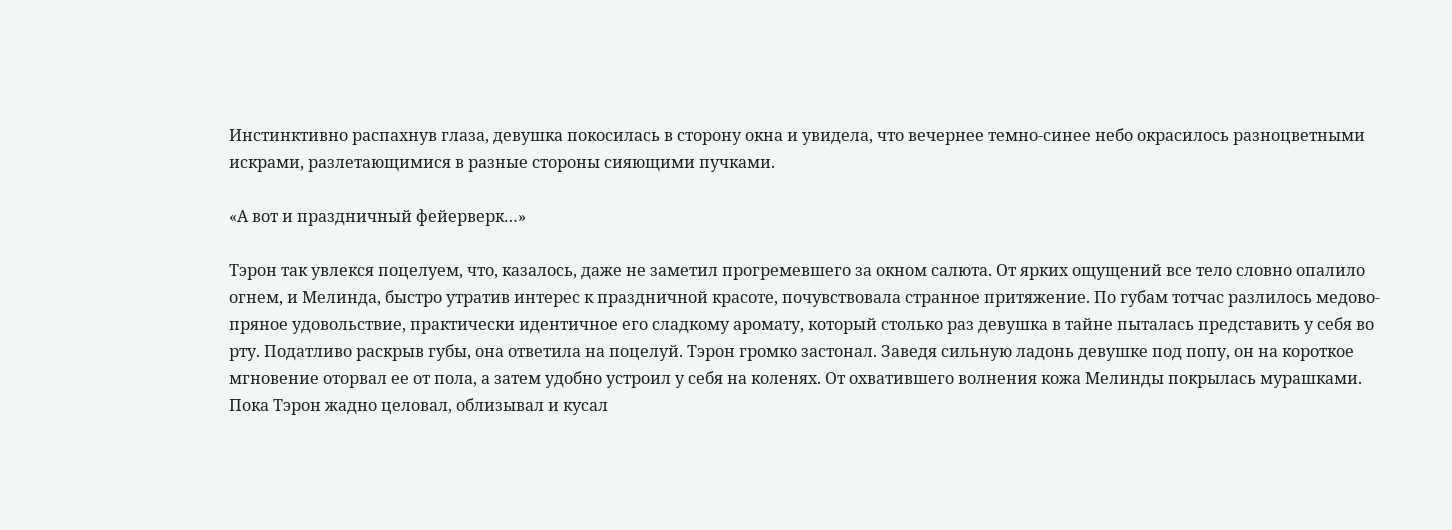Инстинктивно распахнув глаза, девушка покосилась в сторону окна и увидела, что вечернее темно-синее небо окрасилось разноцветными искрами, разлетающимися в разные стороны сияющими пучками.

«А вот и праздничный фейерверк…»

Тэрон так увлекся поцелуем, что, казалось, даже не заметил прогремевшего за окном салюта. От ярких ощущений все тело словно опалило огнем, и Мелинда, быстро утратив интерес к праздничной красоте, почувствовала странное притяжение. По губам тотчас разлилось медово-пряное удовольствие, практически идентичное его сладкому аромату, который столько раз девушка в тайне пыталась представить у себя во рту. Податливо раскрыв губы, она ответила на поцелуй. Тэрон громко застонал. Заведя сильную ладонь девушке под попу, он на короткое мгновение оторвал ее от пола, а затем удобно устроил у себя на коленях. От охватившего волнения кожа Мелинды покрылась мурашками. Пока Тэрон жадно целовал, облизывал и кусал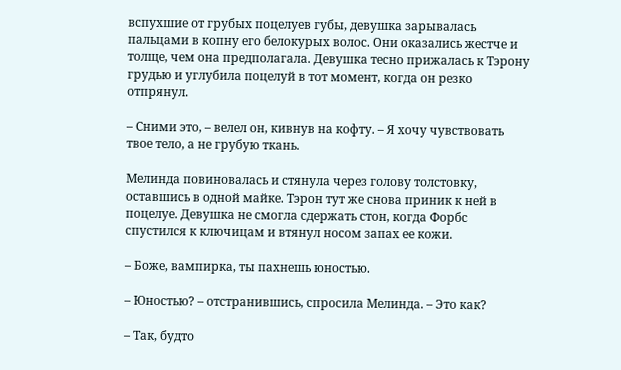вспухшие от грубых поцелуев губы, девушка зарывалась пальцами в копну его белокурых волос. Они оказались жестче и толще, чем она предполагала. Девушка тесно прижалась к Тэрону грудью и углубила поцелуй в тот момент, когда он резко отпрянул.

– Сними это, – велел он, кивнув на кофту. – Я хочу чувствовать твое тело, а не грубую ткань.

Мелинда повиновалась и стянула через голову толстовку, оставшись в одной майке. Тэрон тут же снова приник к ней в поцелуе. Девушка не смогла сдержать стон, когда Форбс спустился к ключицам и втянул носом запах ее кожи.

– Боже, вампирка, ты пахнешь юностью.

– Юностью? – отстранившись, спросила Мелинда. – Это как?

– Так, будто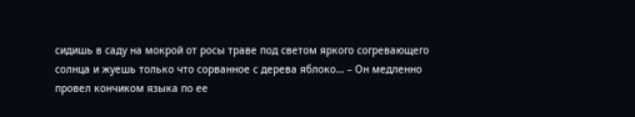сидишь в саду на мокрой от росы траве под светом яркого согревающего солнца и жуешь только что сорванное с дерева яблоко… – Он медленно провел кончиком языка по ее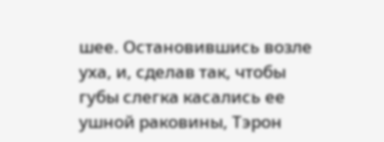шее. Остановившись возле уха, и, сделав так, чтобы губы слегка касались ее ушной раковины, Тэрон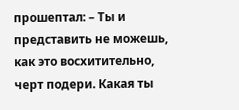прошептал: – Ты и представить не можешь, как это восхитительно, черт подери. Какая ты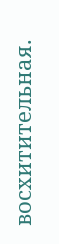восхитительная.